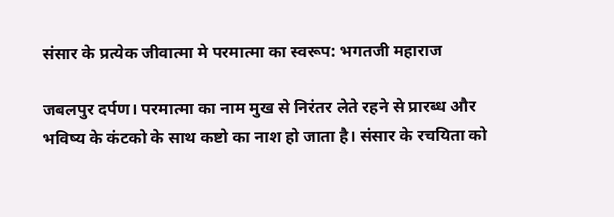संसार के प्रत्येक जीवात्मा मे परमात्मा का स्वरूप: भगतजी महाराज

जबलपुर दर्पण। परमात्मा का नाम मुख से निरंतर लेते रहने से प्रारब्ध और भविष्य के कंटको के साथ कष्टो का नाश हो जाता है। संसार के रचयिता को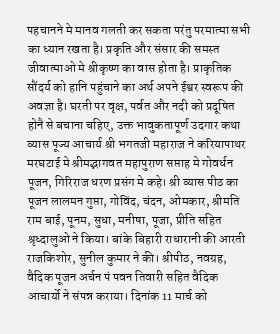पहचानने मे मानव गलती कर सकता परंतु परमात्मा सभी का ध्यान रखता है। प्रकृति और संसार की समस्त जीवात्माओ मे श्रीकृष्ण का वास होता है। प्राकृतिक सौंदर्य को हानि पहुंचाने का अर्थ अपने ईश्वर स्वरूप की अवज्ञा है। घरती पर वृक्ष, पर्वत और नदी को प्रदूषित होनै से बचाना चहिए, उक्त भावुकतापूर्ण उदगार कथा व्यास पूज्य आचार्य श्री भगतजी महाराज ने करियापाथर मरघटाई मे श्रीमद्भागवत महापुराण सप्ताह मे गोवर्धन पूजन, गिरिराज धरण प्रसंग मे कहे। श्री व्यास पीठ का पूजन लालमन गुप्ता, गोविंद, चंदन, ओमकार, श्रीमति राम बाई, पूनम, सुधा, मनीषा, पूजा, प्रीति सहित श्रृध्दालुओ ने किया। बांके बिहारी राधारानी की आरती राजकिशोर, सुनील कुमार ने की। श्रीपीठ, नवग्रह, वैदिक पूजन अर्चन पं पवन तिवारी सहित वैदिक आचार्यो ने संपन्न कराया। दिनांक 11 मार्च को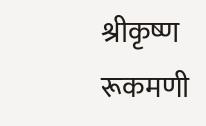श्रीकृष्ण रूकमणी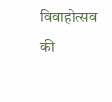विवाहोत्सव की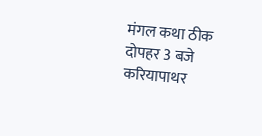मंगल कथा ठीक दोपहर 3 बजे करियापाथर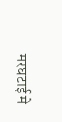मरघटाई मे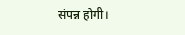संपन्न होगी।